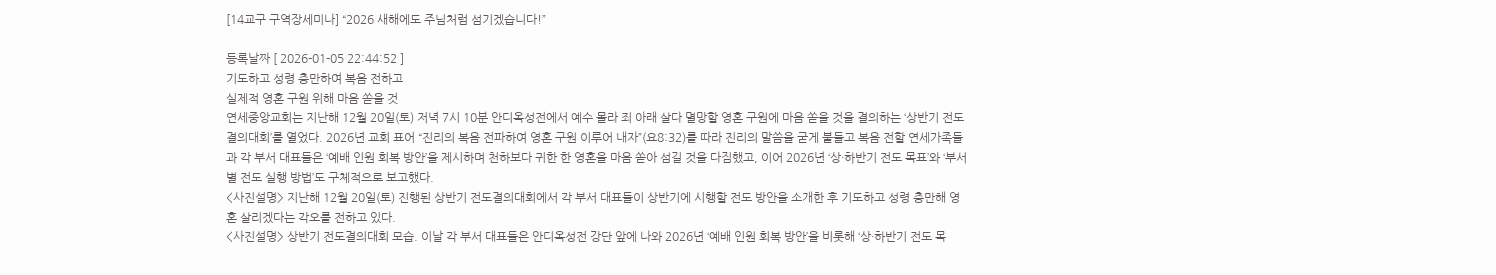[14교구 구역장세미나] “2026 새해에도 주님처럼 섬기겠습니다!”

등록날짜 [ 2026-01-05 22:44:52 ]
기도하고 성령 충만하여 복음 전하고
실제적 영혼 구원 위해 마음 쏟을 것
연세중앙교회는 지난해 12월 20일(토) 저녁 7시 10분 안디옥성전에서 예수 몰라 죄 아래 살다 멸망할 영혼 구원에 마음 쏟을 것을 결의하는 ‘상반기 전도결의대회’를 열었다. 2026년 교회 표어 “진리의 복음 전파하여 영혼 구원 이루어 내자”(요8:32)를 따라 진리의 말씀을 굳게 붙들고 복음 전할 연세가족들과 각 부서 대표들은 ‘예배 인원 회복 방안’을 제시하며 천하보다 귀한 한 영혼을 마음 쏟아 섬길 것을 다짐했고, 이어 2026년 ‘상·하반기 전도 목표’와 ‘부서별 전도 실행 방법’도 구체적으로 보고했다.
<사진설명> 지난해 12월 20일(토) 진행된 상반기 전도결의대회에서 각 부서 대표들이 상반기에 시행할 전도 방안을 소개한 후 기도하고 성령 충만해 영혼 살리겠다는 각오를 전하고 있다.
<사진설명> 상반기 전도결의대회 모습. 이날 각 부서 대표들은 안디옥성전 강단 앞에 나와 2026년 ‘예배 인원 회복 방안’을 비롯해 ‘상·하반기 전도 목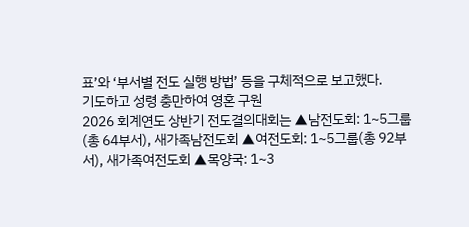표’와 ‘부서별 전도 실행 방법’ 등을 구체적으로 보고했다.
기도하고 성령 충만하여 영혼 구원
2026 회계연도 상반기 전도결의대회는 ▲남전도회: 1~5그룹(총 64부서), 새가족남전도회 ▲여전도회: 1~5그룹(총 92부서), 새가족여전도회 ▲목양국: 1~3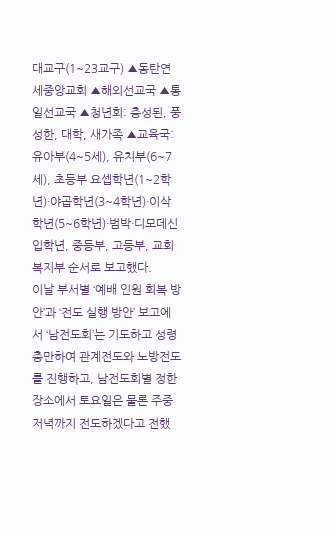대교구(1~23교구) ▲동탄연세중앙교회 ▲해외선교국 ▲통일선교국 ▲청년회: 충성된, 풍성한, 대학, 새가족 ▲교육국: 유아부(4~5세), 유치부(6~7세), 초등부 요셉학년(1~2학년)·야곱학년(3~4학년)·이삭학년(5~6학년)·범박·디모데신입학년, 중등부, 고등부, 교회복지부 순서로 보고했다.
이날 부서별 ‘예배 인원 회복 방안’과 ‘전도 실행 방안’ 보고에서 ‘남전도회’는 기도하고 성령 충만하여 관계전도와 노방전도를 진행하고, 남전도회별 정한 장소에서 토요일은 물론 주중 저녁까지 전도하겠다고 전했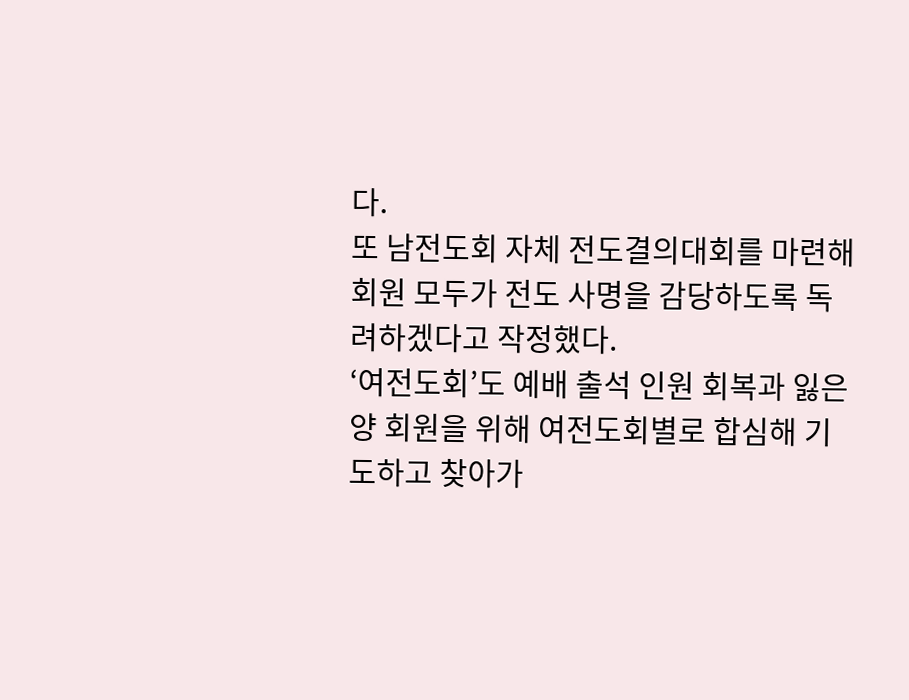다.
또 남전도회 자체 전도결의대회를 마련해 회원 모두가 전도 사명을 감당하도록 독려하겠다고 작정했다.
‘여전도회’도 예배 출석 인원 회복과 잃은 양 회원을 위해 여전도회별로 합심해 기도하고 찾아가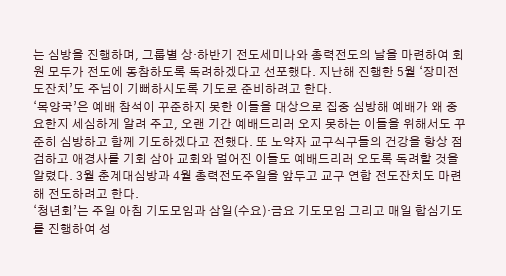는 심방을 진행하며, 그룹별 상·하반기 전도세미나와 총력전도의 날을 마련하여 회원 모두가 전도에 동참하도록 독려하겠다고 선포했다. 지난해 진행한 5월 ‘장미전도잔치’도 주님이 기뻐하시도록 기도로 준비하려고 한다.
‘목양국’은 예배 참석이 꾸준하지 못한 이들을 대상으로 집중 심방해 예배가 왜 중요한지 세심하게 알려 주고, 오랜 기간 예배드리러 오지 못하는 이들을 위해서도 꾸준히 심방하고 함께 기도하겠다고 전했다. 또 노약자 교구식구들의 건강을 항상 점검하고 애경사를 기회 삼아 교회와 멀어진 이들도 예배드리러 오도록 독려할 것을 알렸다. 3월 춘계대심방과 4월 총력전도주일을 앞두고 교구 연합 전도잔치도 마련해 전도하려고 한다.
‘청년회’는 주일 아침 기도모임과 삼일(수요)·금요 기도모임 그리고 매일 합심기도를 진행하여 성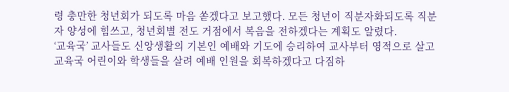령 충만한 청년회가 되도록 마음 쏟겠다고 보고했다. 모든 청년이 직분자화되도록 직분자 양성에 힘쓰고, 청년회별 전도 거점에서 복음을 전하겠다는 계획도 알렸다.
‘교육국’ 교사들도 신앙생활의 기본인 예배와 기도에 승리하여 교사부터 영적으로 살고 교육국 어린이와 학생들을 살려 예배 인원을 회복하겠다고 다짐하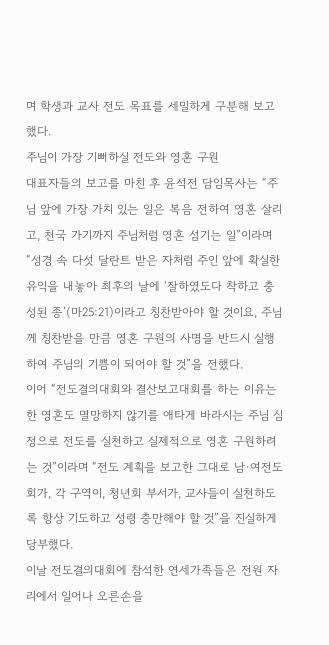며 학생과 교사 전도 목표를 세밀하게 구분해 보고했다.
주님이 가장 기뻐하실 전도와 영혼 구원
대표자들의 보고를 마친 후 윤석전 담임목사는 “주님 앞에 가장 가치 있는 일은 복음 전하여 영혼 살리고, 천국 가기까지 주님처럼 영혼 섬기는 일”이라며 “성경 속 다섯 달란트 받은 자처럼 주인 앞에 확실한 유익을 내놓아 최후의 날에 ‘잘하였도다 착하고 충성된 종’(마25:21)이라고 칭찬받아야 할 것이요, 주님께 칭찬받을 만큼 영혼 구원의 사명을 반드시 실행하여 주님의 기쁨이 되어야 할 것”을 전했다.
이어 “전도결의대회와 결산보고대회를 하는 이유는 한 영혼도 멸망하지 않기를 애타게 바라시는 주님 심정으로 전도를 실천하고 실제적으로 영혼 구원하려는 것”이라며 “전도 계획을 보고한 그대로 남·여전도회가, 각 구역이, 청년회 부서가, 교사들이 실천하도록 항상 기도하고 성령 충만해야 할 것”을 진실하게 당부했다.
이날 전도결의대회에 참석한 연세가족들은 전원 자리에서 일어나 오른손을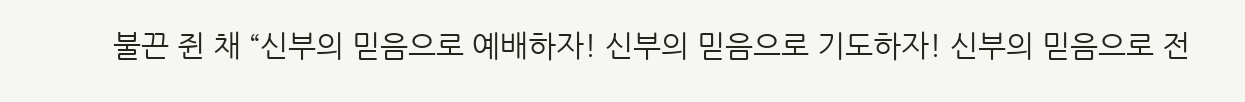불끈 쥔 채 “신부의 믿음으로 예배하자! 신부의 믿음으로 기도하자! 신부의 믿음으로 전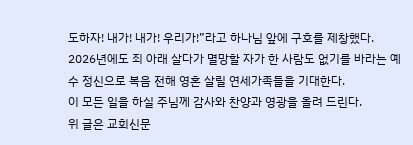도하자! 내가! 내가! 우리가!”라고 하나님 앞에 구호를 제창했다. 2026년에도 죄 아래 살다가 멸망할 자가 한 사람도 없기를 바라는 예수 정신으로 복음 전해 영혼 살릴 연세가족들을 기대한다.
이 모든 일을 하실 주님께 감사와 찬양과 영광을 올려 드린다.
위 글은 교회신문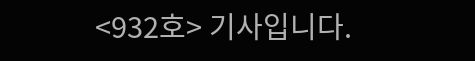<932호> 기사입니다.